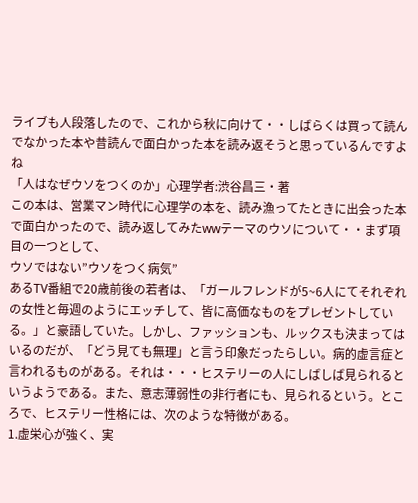ライブも人段落したので、これから秋に向けて・・しばらくは買って読んでなかった本や昔読んで面白かった本を読み返そうと思っているんですよね
「人はなぜウソをつくのか」心理学者:渋谷昌三・著
この本は、営業マン時代に心理学の本を、読み漁ってたときに出会った本で面白かったので、読み返してみたwwテーマのウソについて・・まず項目の一つとして、
ウソではない”ウソをつく病気”
あるTV番組で20歳前後の若者は、「ガールフレンドが5~6人にてそれぞれの女性と毎週のようにエッチして、皆に高価なものをプレゼントしている。」と豪語していた。しかし、ファッションも、ルックスも決まってはいるのだが、「どう見ても無理」と言う印象だったらしい。病的虚言症と言われるものがある。それは・・・ヒステリーの人にしばしば見られるというようである。また、意志薄弱性の非行者にも、見られるという。ところで、ヒステリー性格には、次のような特徴がある。
1.虚栄心が強く、実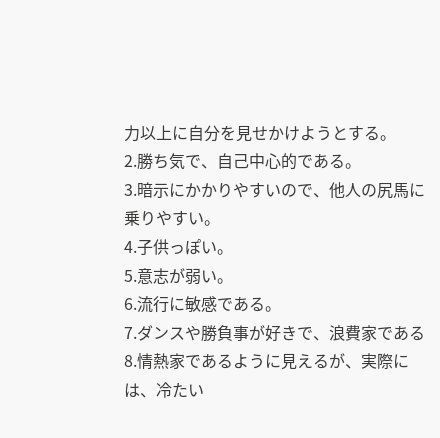力以上に自分を見せかけようとする。
2.勝ち気で、自己中心的である。
3.暗示にかかりやすいので、他人の尻馬に乗りやすい。
4.子供っぽい。
5.意志が弱い。
6.流行に敏感である。
7.ダンスや勝負事が好きで、浪費家である
8.情熱家であるように見えるが、実際には、冷たい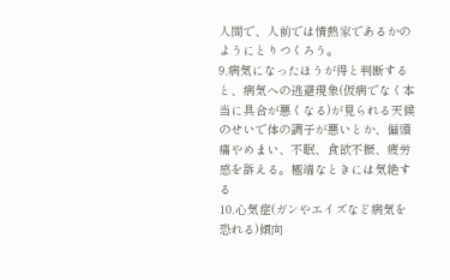人間で、人前では情熱家であるかのようにとりつくろう。
9.病気になったほうが得と判断すると、病気への逃避現象(仮病でなく本当に具合が悪くなる)が見られる天候のせいで体の調子が悪いとか、偏頭痛やめまい、不眠、食欲不振、疲労感を訴える。極端なときには気絶する
10.心気症(ガンやエイズなど病気を恐れる)傾向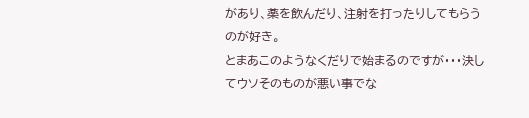があり、薬を飲んだり、注射を打ったりしてもらうのが好き。
とまあこのようなくだりで始まるのですが・・・決してウソそのものが悪い事でな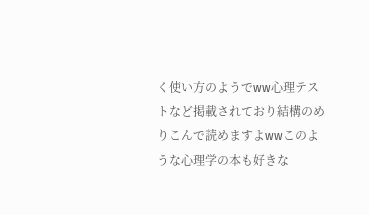く使い方のようでww心理テストなど掲載されており結構のめりこんで読めますよwwこのような心理学の本も好きな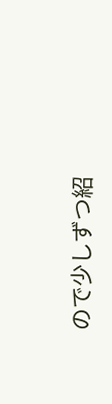ので少しずつ紹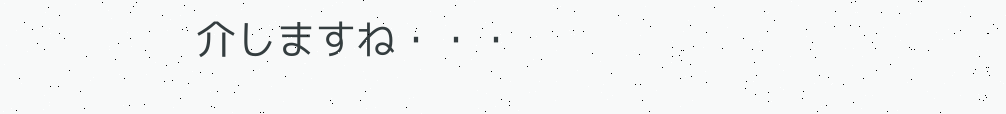介しますね・・・